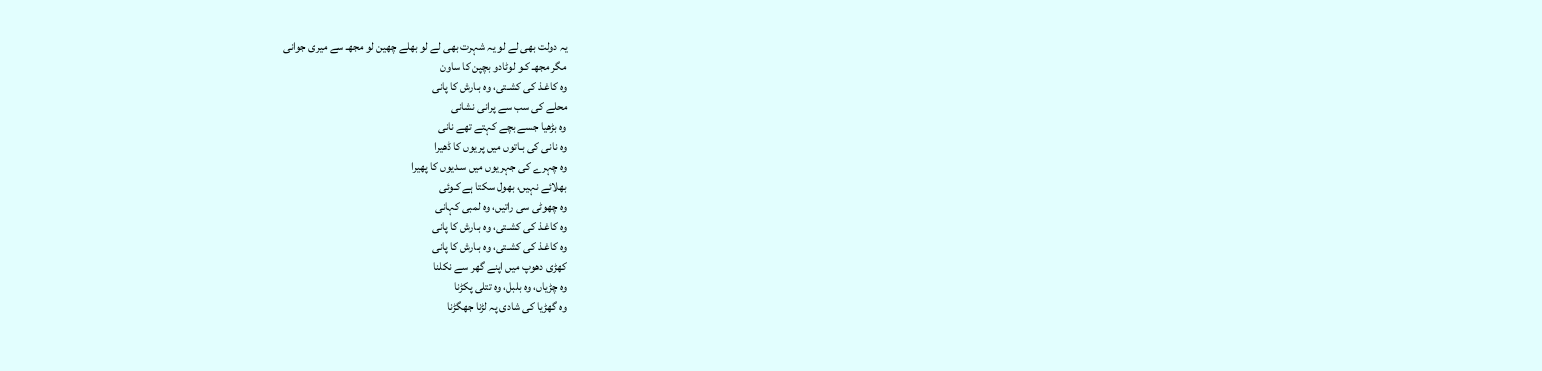یہ دولت بھی لے لو یہ شہرت بھی لے لو بھلے چھین لو مجھـ سے میری جوانی
مگر مجھـ کـو لوٹادو بچپن کا ساون
وہ کاغـذ کی کشـتی، وہ بـارش کا پانی
محلے کی سب سے پرانی نشانی
وہ بڑھیا جسے بچے کہتے تھے نانی
وہ نانی کی بـاتوں میں پریوں کا ڈھیرا
وہ چہرے کی جہریوں میں سـدیوں کا پھیرا
بھلائے نہیں، بھول سکتا ہے کـوئی
وہ چھوٹی سی راتیں، وہ لمبی کہانی
وہ کاغـذ کی کشـتی، وہ بـارش کا پانی
وہ کاغـذ کی کشـتی، وہ بـارش کا پانی
کھڑی دھوپ میں اپنے گھر سے نکلنا
وہ چڑیاں، وہ بلبل، وہ تتلی پکڑنا
وہ گھڑیا کی شادی پہ لڑنا جھگڑنا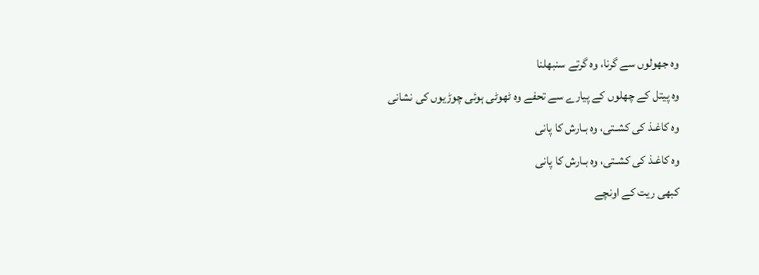وہ جھولوں سے گرنا، وہ گرتے سنبھلنا
وہ پیتل کے چھلوں کے پیارے سے تحفے وہ ٹهوٹی ہوئی چوڑیوں کی نشانی
وہ کاغـذ کی کشـتی، وہ بـارش کا پانی
وہ کاغـذ کی کشـتی، وہ بـارش کا پانی
کبھی ریت کے اونچے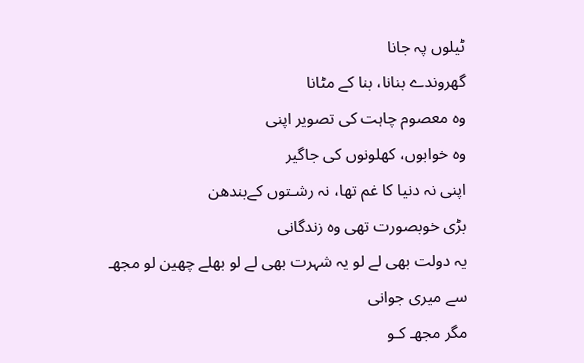ٹیلوں پہ جانا
گھروندے بنانا، بنا کے مٹانا
وہ معصوم چاہت کی تصویر اپنی
وہ خوابوں، کهلونوں کی جاگیر
اپنی نہ دنیا کا غم تھا، نہ رشـتوں کےبندھن
بڑی خوبصورت تھی وہ زندگانی
یہ دولت بھی لے لو یہ شہرت بھی لے لو بھلے چھین لو مجھـ سے میری جوانی
مگر مجھـ کـو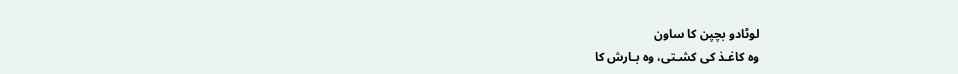لوٹادو بچپن کا ساون
وہ کاغـذ کی کشـتی، وہ بـارش کا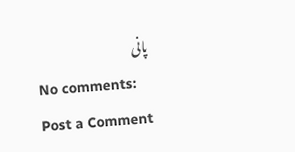پانی
No comments:
Post a Comment